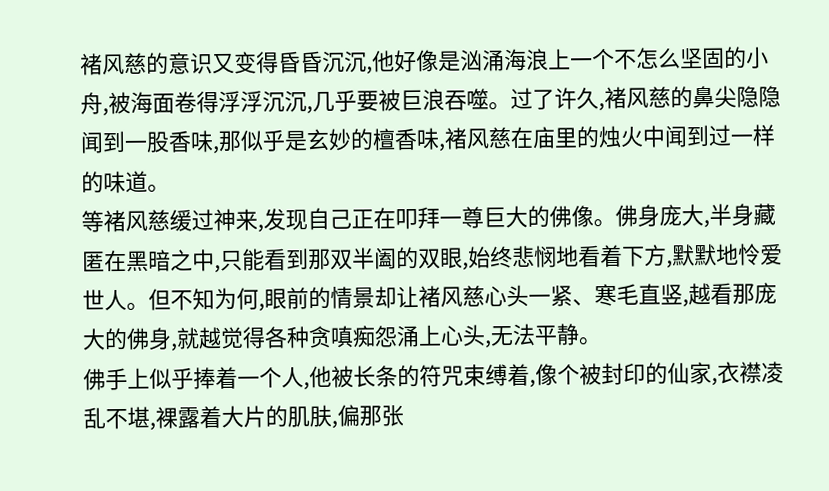褚风慈的意识又变得昏昏沉沉,他好像是汹涌海浪上一个不怎么坚固的小舟,被海面卷得浮浮沉沉,几乎要被巨浪吞噬。过了许久,褚风慈的鼻尖隐隐闻到一股香味,那似乎是玄妙的檀香味,褚风慈在庙里的烛火中闻到过一样的味道。
等褚风慈缓过神来,发现自己正在叩拜一尊巨大的佛像。佛身庞大,半身藏匿在黑暗之中,只能看到那双半阖的双眼,始终悲悯地看着下方,默默地怜爱世人。但不知为何,眼前的情景却让褚风慈心头一紧、寒毛直竖,越看那庞大的佛身,就越觉得各种贪嗔痴怨涌上心头,无法平静。
佛手上似乎捧着一个人,他被长条的符咒束缚着,像个被封印的仙家,衣襟凌乱不堪,裸露着大片的肌肤,偏那张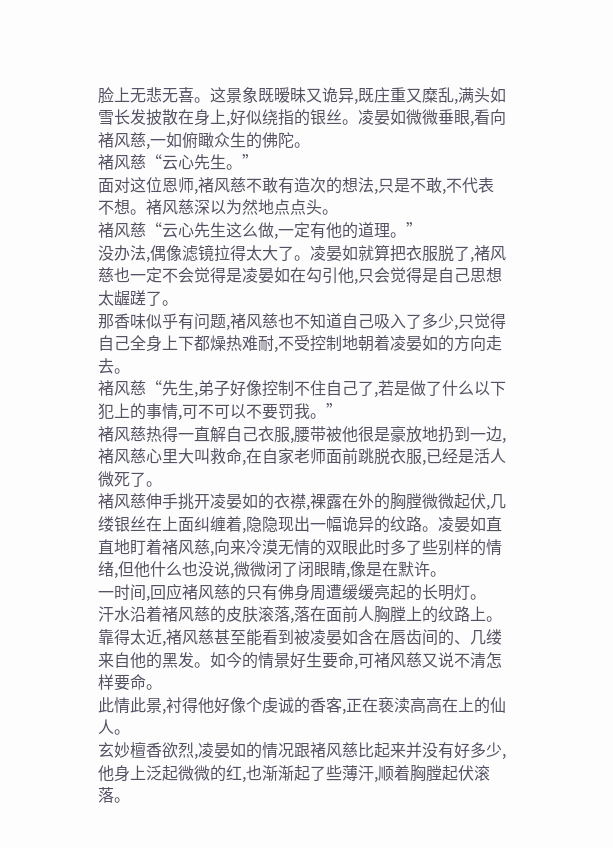脸上无悲无喜。这景象既暧昧又诡异,既庄重又糜乱,满头如雪长发披散在身上,好似绕指的银丝。凌晏如微微垂眼,看向褚风慈,一如俯瞰众生的佛陀。
褚风慈“云心先生。”
面对这位恩师,褚风慈不敢有造次的想法,只是不敢,不代表不想。褚风慈深以为然地点点头。
褚风慈“云心先生这么做,一定有他的道理。”
没办法,偶像滤镜拉得太大了。凌晏如就算把衣服脱了,褚风慈也一定不会觉得是凌晏如在勾引他,只会觉得是自己思想太龌蹉了。
那香味似乎有问题,褚风慈也不知道自己吸入了多少,只觉得自己全身上下都燥热难耐,不受控制地朝着凌晏如的方向走去。
褚风慈“先生,弟子好像控制不住自己了,若是做了什么以下犯上的事情,可不可以不要罚我。”
褚风慈热得一直解自己衣服,腰带被他很是豪放地扔到一边,褚风慈心里大叫救命,在自家老师面前跳脱衣服,已经是活人微死了。
褚风慈伸手挑开凌晏如的衣襟,裸露在外的胸膛微微起伏,几缕银丝在上面纠缠着,隐隐现出一幅诡异的纹路。凌晏如直直地盯着褚风慈,向来冷漠无情的双眼此时多了些别样的情绪,但他什么也没说,微微闭了闭眼睛,像是在默许。
一时间,回应褚风慈的只有佛身周遭缓缓亮起的长明灯。
汗水沿着褚风慈的皮肤滚落,落在面前人胸膛上的纹路上。靠得太近,褚风慈甚至能看到被凌晏如含在唇齿间的、几缕来自他的黑发。如今的情景好生要命,可褚风慈又说不清怎样要命。
此情此景,衬得他好像个虔诚的香客,正在亵渎高高在上的仙人。
玄妙檀香欲烈,凌晏如的情况跟褚风慈比起来并没有好多少,他身上泛起微微的红,也渐渐起了些薄汗,顺着胸膛起伏滚落。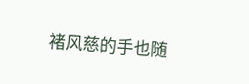褚风慈的手也随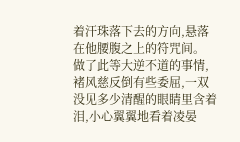着汗珠落下去的方向,悬落在他腰腹之上的符咒间。
做了此等大逆不道的事情,褚风慈反倒有些委屈,一双没见多少清醒的眼睛里含着泪,小心翼翼地看着凌晏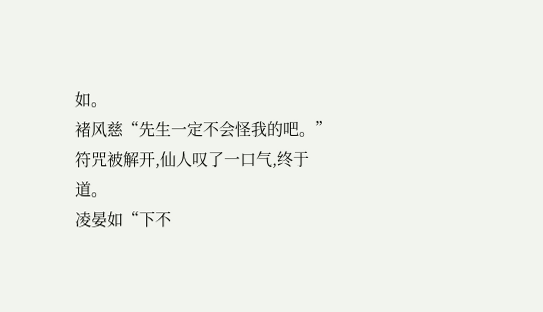如。
褚风慈“先生一定不会怪我的吧。”
符咒被解开,仙人叹了一口气,终于道。
凌晏如“下不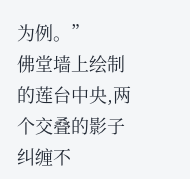为例。”
佛堂墙上绘制的莲台中央,两个交叠的影子纠缠不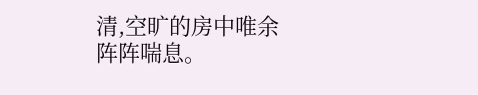清,空旷的房中唯余阵阵喘息。